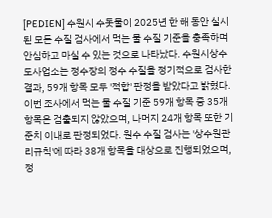[PEDIEN] 수원시 수돗물이 2025년 한 해 동안 실시된 모든 수질 검사에서 먹는 물 수질 기준을 충족하며 안심하고 마실 수 있는 것으로 나타났다. 수원시상수도사업소는 정수장의 정수 수질을 정기적으로 검사한 결과, 59개 항목 모두 '적합' 판정을 받았다고 밝혔다.
이번 조사에서 먹는 물 수질 기준 59개 항목 중 35개 항목은 검출되지 않았으며, 나머지 24개 항목 또한 기준치 이내로 판정되었다. 원수 수질 검사는 '상수원관리규칙'에 따라 38개 항목을 대상으로 진행되었으며, 정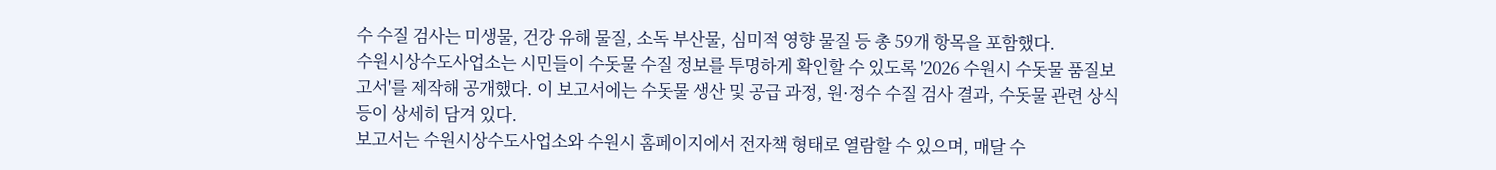수 수질 검사는 미생물, 건강 유해 물질, 소독 부산물, 심미적 영향 물질 등 총 59개 항목을 포함했다.
수원시상수도사업소는 시민들이 수돗물 수질 정보를 투명하게 확인할 수 있도록 '2026 수원시 수돗물 품질보고서'를 제작해 공개했다. 이 보고서에는 수돗물 생산 및 공급 과정, 원·정수 수질 검사 결과, 수돗물 관련 상식 등이 상세히 담겨 있다.
보고서는 수원시상수도사업소와 수원시 홈페이지에서 전자책 형태로 열람할 수 있으며, 매달 수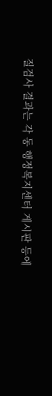질검사 결과는 각 동 행정복지센터 게시판 등에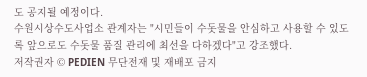도 공지될 예정이다.
수원시상수도사업소 관계자는 "시민들이 수돗물을 안심하고 사용할 수 있도록 앞으로도 수돗물 품질 관리에 최선을 다하겠다"고 강조했다.
저작권자 © PEDIEN 무단전재 및 재배포 금지